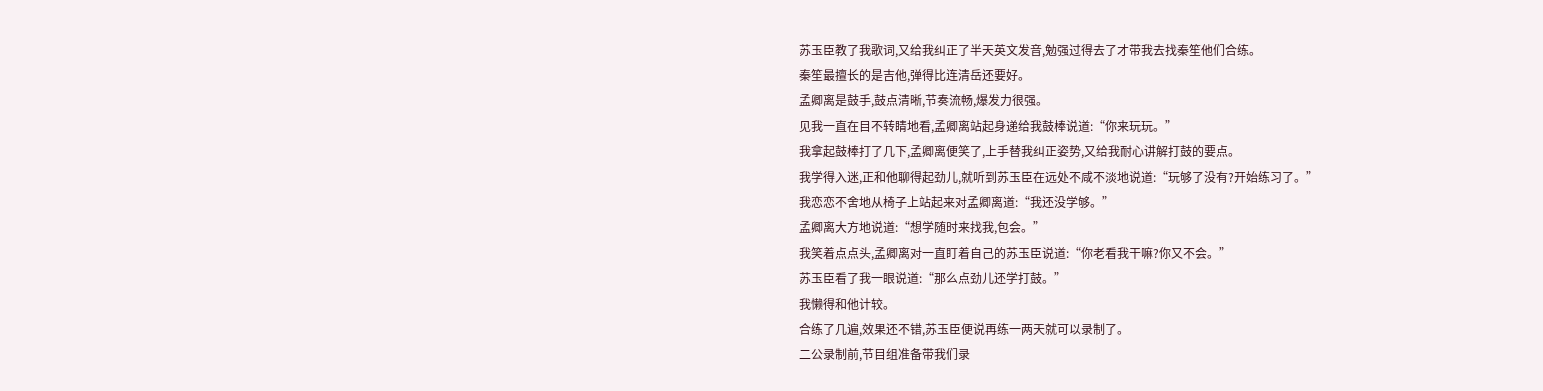苏玉臣教了我歌词,又给我纠正了半天英文发音,勉强过得去了才带我去找秦笙他们合练。
秦笙最擅长的是吉他,弹得比连清岳还要好。
孟卿离是鼓手,鼓点清晰,节奏流畅,爆发力很强。
见我一直在目不转睛地看,孟卿离站起身递给我鼓棒说道:“你来玩玩。”
我拿起鼓棒打了几下,孟卿离便笑了,上手替我纠正姿势,又给我耐心讲解打鼓的要点。
我学得入迷,正和他聊得起劲儿,就听到苏玉臣在远处不咸不淡地说道:“玩够了没有?开始练习了。”
我恋恋不舍地从椅子上站起来对孟卿离道:“我还没学够。”
孟卿离大方地说道:“想学随时来找我,包会。”
我笑着点点头,孟卿离对一直盯着自己的苏玉臣说道:“你老看我干嘛?你又不会。”
苏玉臣看了我一眼说道:“那么点劲儿还学打鼓。”
我懒得和他计较。
合练了几遍,效果还不错,苏玉臣便说再练一两天就可以录制了。
二公录制前,节目组准备带我们录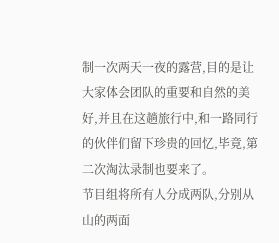制一次两天一夜的露营,目的是让大家体会团队的重要和自然的美好,并且在这趟旅行中,和一路同行的伙伴们留下珍贵的回忆,毕竟,第二次淘汰录制也要来了。
节目组将所有人分成两队,分别从山的两面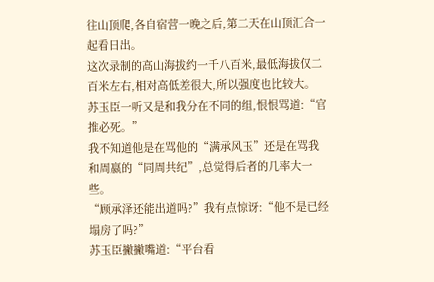往山顶爬,各自宿营一晚之后,第二天在山顶汇合一起看日出。
这次录制的高山海拔约一千八百米,最低海拔仅二百米左右,相对高低差很大,所以强度也比较大。
苏玉臣一听又是和我分在不同的组,恨恨骂道:“官推必死。”
我不知道他是在骂他的“满承风玉”还是在骂我和周嬴的“同周共纪”,总觉得后者的几率大一些。
“顾承泽还能出道吗?”我有点惊讶:“他不是已经塌房了吗?”
苏玉臣撇撇嘴道:“平台看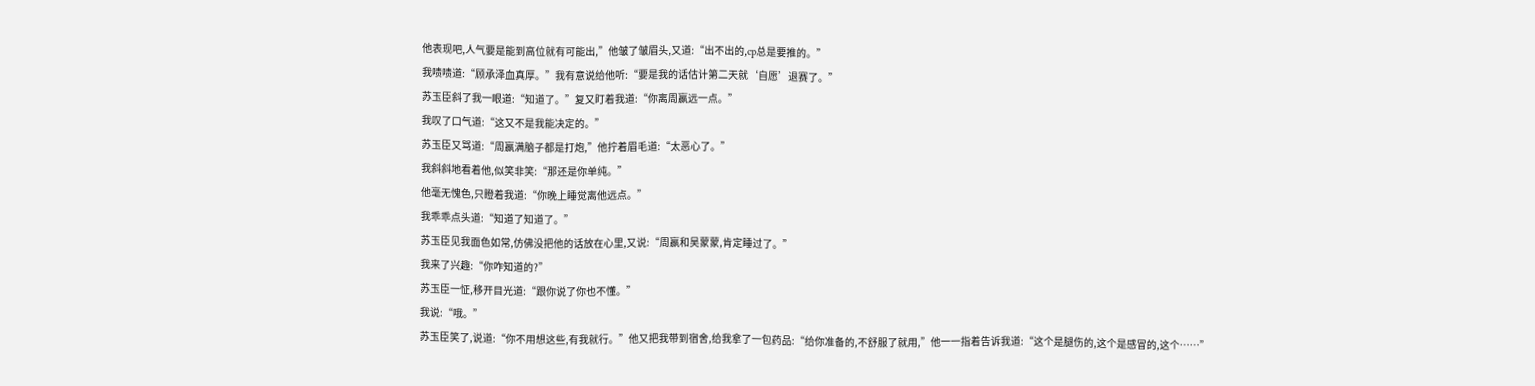他表现吧,人气要是能到高位就有可能出,”他皱了皱眉头,又道:“出不出的,cp总是要推的。”
我啧啧道:“顾承泽血真厚。”我有意说给他听:“要是我的话估计第二天就‘自愿’退赛了。”
苏玉臣斜了我一眼道:“知道了。”复又盯着我道:“你离周嬴远一点。”
我叹了口气道:“这又不是我能决定的。”
苏玉臣又骂道:“周嬴满脑子都是打炮,”他拧着眉毛道:“太恶心了。”
我斜斜地看着他,似笑非笑:“那还是你单纯。”
他毫无愧色,只瞪着我道:“你晚上睡觉离他远点。”
我乖乖点头道:“知道了知道了。”
苏玉臣见我面色如常,仿佛没把他的话放在心里,又说:“周嬴和吴蒙蒙,肯定睡过了。”
我来了兴趣:“你咋知道的?”
苏玉臣一怔,移开目光道:“跟你说了你也不懂。”
我说:“哦。”
苏玉臣笑了,说道:“你不用想这些,有我就行。”他又把我带到宿舍,给我拿了一包药品:“给你准备的,不舒服了就用,”他一一指着告诉我道:“这个是腿伤的,这个是感冒的,这个……”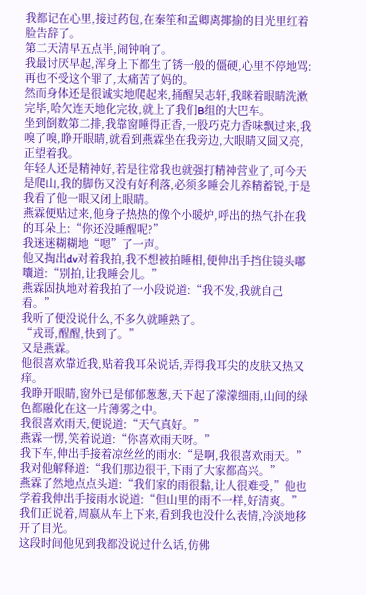我都记在心里,接过药包,在秦笙和孟卿离揶揄的目光里红着脸告辞了。
第二天清早五点半,闹钟响了。
我最讨厌早起,浑身上下都生了锈一般的僵硬,心里不停地骂:再也不受这个罪了,太痛苦了妈的。
然而身体还是很诚实地爬起来,捅醒吴志轩,我眯着眼睛洗漱完毕,哈欠连天地化完妆,就上了我们B组的大巴车。
坐到倒数第二排,我靠窗睡得正香,一股巧克力香味飘过来,我嗅了嗅,睁开眼睛,就看到燕霖坐在我旁边,大眼睛又圆又亮,正望着我。
年轻人还是精神好,若是往常我也就强打精神营业了,可今天是爬山,我的脚伤又没有好利落,必须多睡会儿养精蓄锐,于是我看了他一眼又闭上眼睛。
燕霖便贴过来,他身子热热的像个小暖炉,呼出的热气扑在我的耳朵上:“你还没睡醒呢?”
我迷迷糊糊地“嗯”了一声。
他又掏出dv对着我拍,我不想被拍睡相,便伸出手挡住镜头嘟囔道:“别拍,让我睡会儿。”
燕霖固执地对着我拍了一小段说道:“我不发,我就自己看。”
我听了便没说什么,不多久就睡熟了。
“戎哥,醒醒,快到了。”
又是燕霖。
他很喜欢靠近我,贴着我耳朵说话,弄得我耳尖的皮肤又热又痒。
我睁开眼睛,窗外已是郁郁葱葱,天下起了濛濛细雨,山间的绿色都融化在这一片薄雾之中。
我很喜欢雨天,便说道:“天气真好。”
燕霖一愣,笑着说道:“你喜欢雨天呀。”
我下车,伸出手接着凉丝丝的雨水:“是啊,我很喜欢雨天。”我对他解释道:“我们那边很干,下雨了大家都高兴。”
燕霖了然地点点头道:“我们家的雨很黏,让人很难受,”他也学着我伸出手接雨水说道:“但山里的雨不一样,好清爽。”
我们正说着,周嬴从车上下来,看到我也没什么表情,冷淡地移开了目光。
这段时间他见到我都没说过什么话,仿佛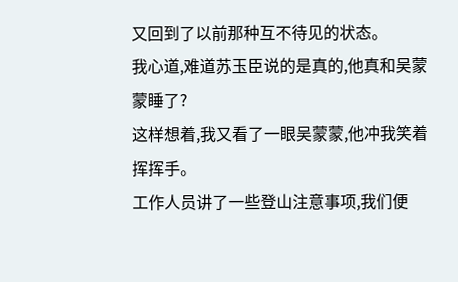又回到了以前那种互不待见的状态。
我心道,难道苏玉臣说的是真的,他真和吴蒙蒙睡了?
这样想着,我又看了一眼吴蒙蒙,他冲我笑着挥挥手。
工作人员讲了一些登山注意事项,我们便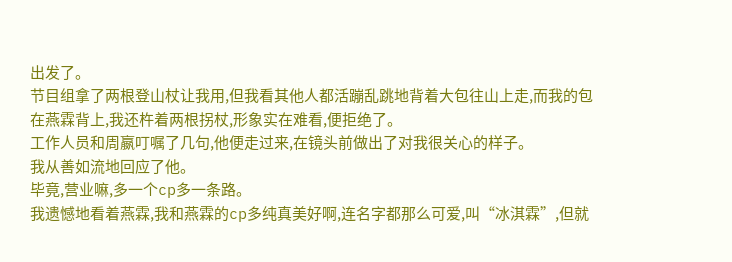出发了。
节目组拿了两根登山杖让我用,但我看其他人都活蹦乱跳地背着大包往山上走,而我的包在燕霖背上,我还杵着两根拐杖,形象实在难看,便拒绝了。
工作人员和周嬴叮嘱了几句,他便走过来,在镜头前做出了对我很关心的样子。
我从善如流地回应了他。
毕竟,营业嘛,多一个cp多一条路。
我遗憾地看着燕霖,我和燕霖的cp多纯真美好啊,连名字都那么可爱,叫“冰淇霖”,但就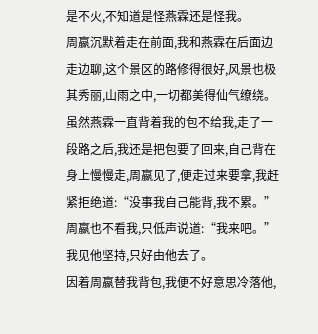是不火,不知道是怪燕霖还是怪我。
周嬴沉默着走在前面,我和燕霖在后面边走边聊,这个景区的路修得很好,风景也极其秀丽,山雨之中,一切都美得仙气缭绕。
虽然燕霖一直背着我的包不给我,走了一段路之后,我还是把包要了回来,自己背在身上慢慢走,周嬴见了,便走过来要拿,我赶紧拒绝道:“没事我自己能背,我不累。”
周嬴也不看我,只低声说道:“我来吧。”
我见他坚持,只好由他去了。
因着周嬴替我背包,我便不好意思冷落他,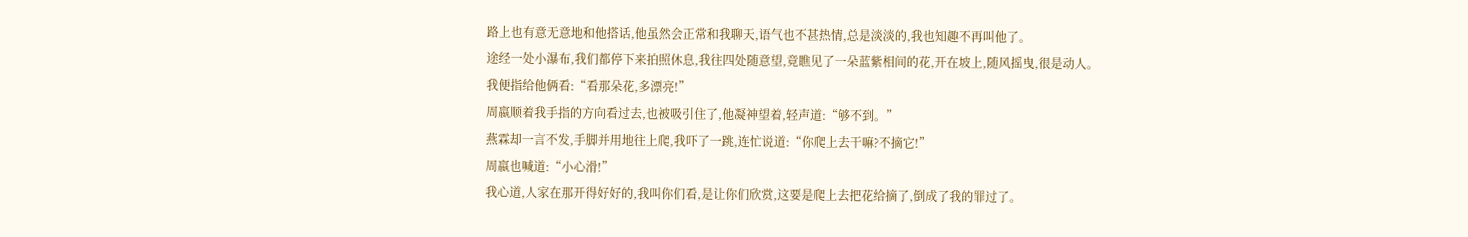路上也有意无意地和他搭话,他虽然会正常和我聊天,语气也不甚热情,总是淡淡的,我也知趣不再叫他了。
途经一处小瀑布,我们都停下来拍照休息,我往四处随意望,竟瞧见了一朵蓝紫相间的花,开在坡上,随风摇曳,很是动人。
我便指给他俩看:“看那朵花,多漂亮!”
周嬴顺着我手指的方向看过去,也被吸引住了,他凝神望着,轻声道:“够不到。”
燕霖却一言不发,手脚并用地往上爬,我吓了一跳,连忙说道:“你爬上去干嘛?不摘它!”
周嬴也喊道:“小心滑!”
我心道,人家在那开得好好的,我叫你们看,是让你们欣赏,这要是爬上去把花给摘了,倒成了我的罪过了。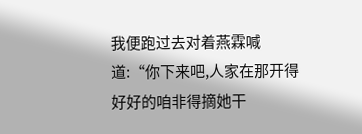我便跑过去对着燕霖喊道:“你下来吧,人家在那开得好好的咱非得摘她干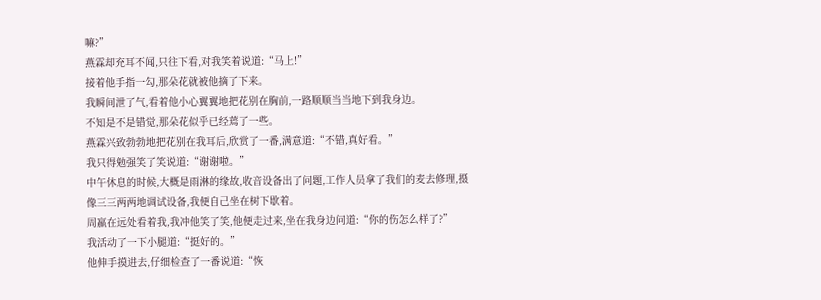嘛?”
燕霖却充耳不闻,只往下看,对我笑着说道:“马上!”
接着他手指一勾,那朵花就被他摘了下来。
我瞬间泄了气,看着他小心翼翼地把花别在胸前,一路顺顺当当地下到我身边。
不知是不是错觉,那朵花似乎已经蔫了一些。
燕霖兴致勃勃地把花别在我耳后,欣赏了一番,满意道:“不错,真好看。”
我只得勉强笑了笑说道:“谢谢啦。”
中午休息的时候,大概是雨淋的缘故,收音设备出了问题,工作人员拿了我们的麦去修理,摄像三三两两地调试设备,我便自己坐在树下歇着。
周嬴在远处看着我,我冲他笑了笑,他便走过来,坐在我身边问道:“你的伤怎么样了?”
我活动了一下小腿道:“挺好的。”
他伸手摸进去,仔细检查了一番说道:“恢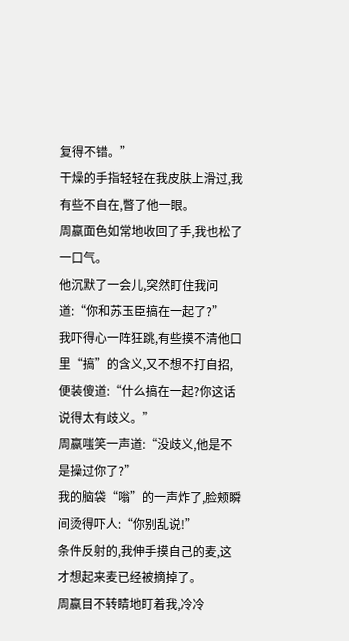复得不错。”
干燥的手指轻轻在我皮肤上滑过,我有些不自在,瞥了他一眼。
周嬴面色如常地收回了手,我也松了一口气。
他沉默了一会儿,突然盯住我问道:“你和苏玉臣搞在一起了?”
我吓得心一阵狂跳,有些摸不清他口里“搞”的含义,又不想不打自招,便装傻道:“什么搞在一起?你这话说得太有歧义。”
周嬴嗤笑一声道:“没歧义,他是不是操过你了?”
我的脑袋“嗡”的一声炸了,脸颊瞬间烫得吓人:“你别乱说!”
条件反射的,我伸手摸自己的麦,这才想起来麦已经被摘掉了。
周嬴目不转睛地盯着我,冷冷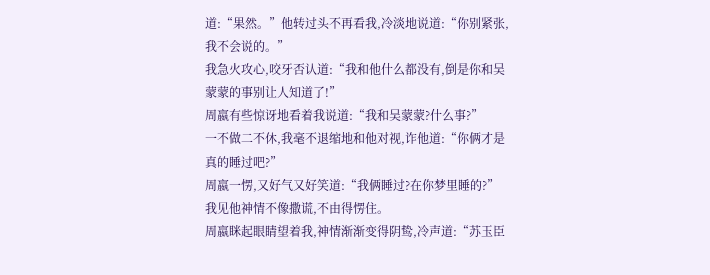道:“果然。”他转过头不再看我,冷淡地说道:“你别紧张,我不会说的。”
我急火攻心,咬牙否认道:“我和他什么都没有,倒是你和吴蒙蒙的事别让人知道了!”
周嬴有些惊讶地看着我说道:“我和吴蒙蒙?什么事?”
一不做二不休,我毫不退缩地和他对视,诈他道:“你俩才是真的睡过吧?”
周嬴一愣,又好气又好笑道:“我俩睡过?在你梦里睡的?”
我见他神情不像撒谎,不由得愣住。
周嬴眯起眼睛望着我,神情渐渐变得阴鸷,冷声道:“苏玉臣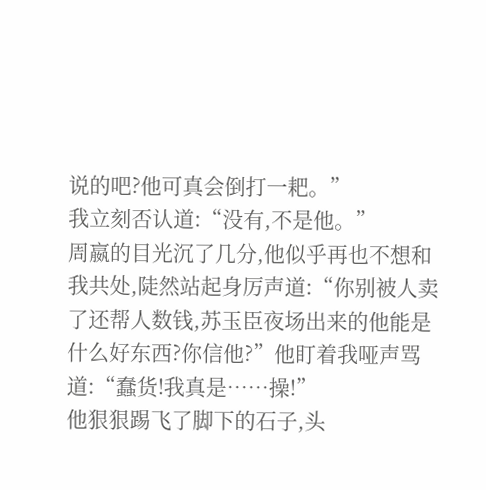说的吧?他可真会倒打一耙。”
我立刻否认道:“没有,不是他。”
周嬴的目光沉了几分,他似乎再也不想和我共处,陡然站起身厉声道:“你别被人卖了还帮人数钱,苏玉臣夜场出来的他能是什么好东西?你信他?”他盯着我哑声骂道:“蠢货!我真是……操!”
他狠狠踢飞了脚下的石子,头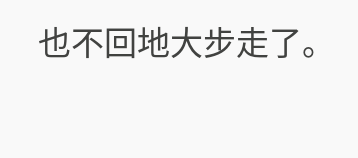也不回地大步走了。